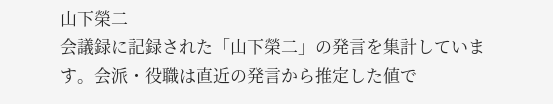山下榮二
会議録に記録された「山下榮二」の発言を集計しています。会派・役職は直近の発言から推定した値で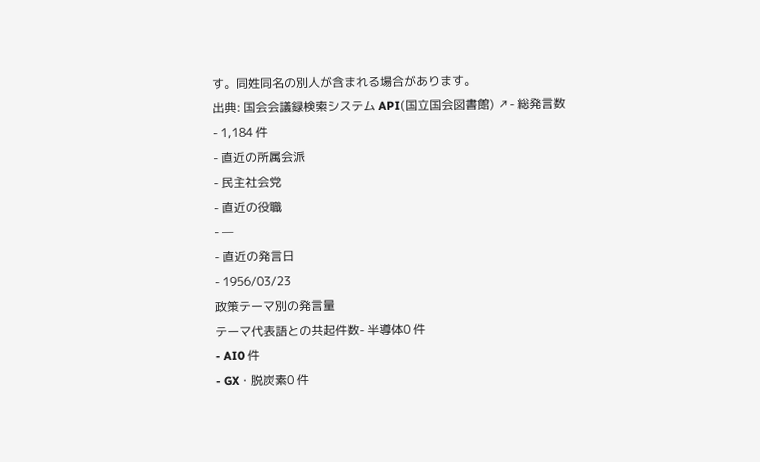す。同姓同名の別人が含まれる場合があります。
出典: 国会会議録検索システム API(国立国会図書館) ↗- 総発言数
- 1,184 件
- 直近の所属会派
- 民主社会党
- 直近の役職
- —
- 直近の発言日
- 1956/03/23
政策テーマ別の発言量
テーマ代表語との共起件数- 半導体0 件
- AI0 件
- GX・脱炭素0 件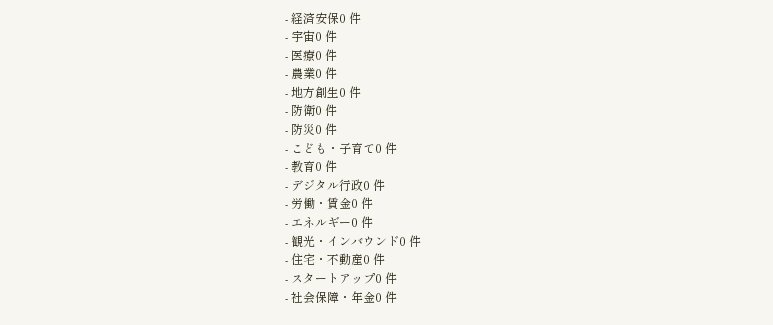- 経済安保0 件
- 宇宙0 件
- 医療0 件
- 農業0 件
- 地方創生0 件
- 防衛0 件
- 防災0 件
- こども・子育て0 件
- 教育0 件
- デジタル行政0 件
- 労働・賃金0 件
- エネルギー0 件
- 観光・インバウンド0 件
- 住宅・不動産0 件
- スタートアップ0 件
- 社会保障・年金0 件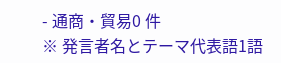- 通商・貿易0 件
※ 発言者名とテーマ代表語1語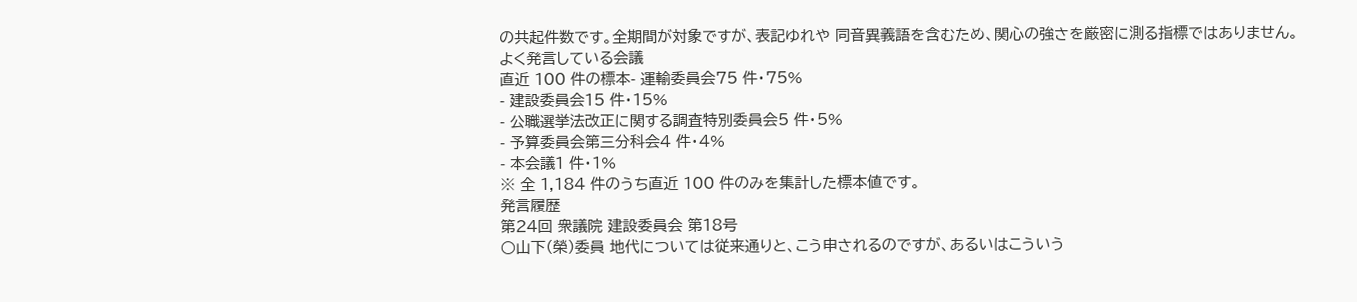の共起件数です。全期間が対象ですが、表記ゆれや 同音異義語を含むため、関心の強さを厳密に測る指標ではありません。
よく発言している会議
直近 100 件の標本- 運輸委員会75 件・75%
- 建設委員会15 件・15%
- 公職選挙法改正に関する調査特別委員会5 件・5%
- 予算委員会第三分科会4 件・4%
- 本会議1 件・1%
※ 全 1,184 件のうち直近 100 件のみを集計した標本値です。
発言履歴
第24回 衆議院 建設委員会 第18号
○山下(榮)委員 地代については従来通りと、こう申されるのですが、あるいはこういう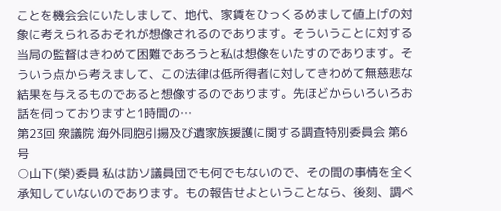ことを機会会にいたしまして、地代、家賃をひっくるめまして値上げの対象に考えられるおそれが想像されるのであります。そういうことに対する当局の監督はきわめて困難であろうと私は想像をいたすのであります。そういう点から考えまして、この法律は低所得者に対してきわめて無慈悲な結果を与えるものであると想像するのであります。先ほどからいろいろお話を伺っておりますと1時間の…
第23回 衆議院 海外同胞引揚及び遺家族援護に関する調査特別委員会 第6号
○山下(榮)委員 私は訪ソ議員団でも何でもないので、その間の事情を全く承知していないのであります。もの報告せよということなら、後刻、調べ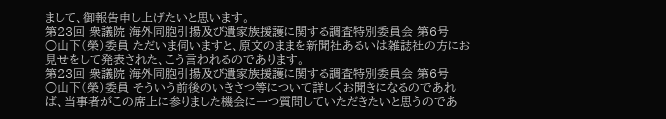まして、御報告申し上げたいと思います。
第23回 衆議院 海外同胞引揚及び遺家族援護に関する調査特別委員会 第6号
○山下(榮)委員 ただいま伺いますと、原文のままを新聞社あるいは雑誌社の方にお見せをして発表された、こう言われるのであります。
第23回 衆議院 海外同胞引揚及び遺家族援護に関する調査特別委員会 第6号
○山下(榮)委員 そういう前後のいきさつ等について詳しくお聞きになるのであれば、当事者がこの席上に参りました機会に一つ質問していただきたいと思うのであ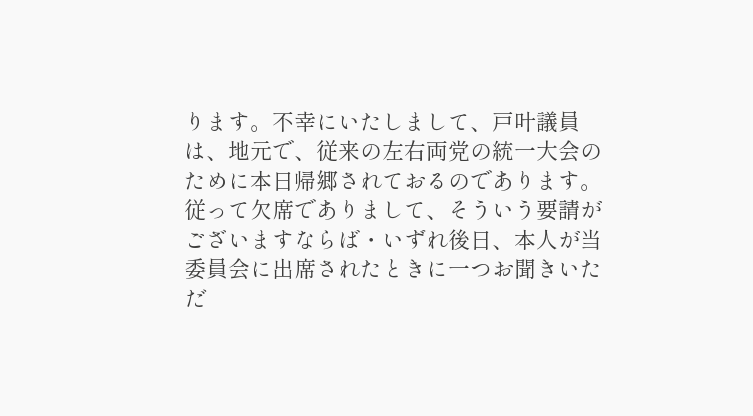ります。不幸にいたしまして、戸叶議員は、地元で、従来の左右両党の統一大会のために本日帰郷されておるのであります。従って欠席でありまして、そういう要請がございますならば・いずれ後日、本人が当委員会に出席されたときに一つお聞きいただ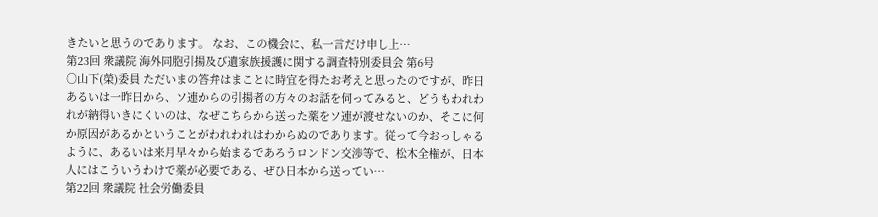きたいと思うのであります。 なお、この機会に、私一言だけ申し上…
第23回 衆議院 海外同胞引揚及び遺家族援護に関する調査特別委員会 第6号
○山下(榮)委員 ただいまの答弁はまことに時宜を得たお考えと思ったのですが、昨日あるいは一昨日から、ソ連からの引揚者の方々のお話を伺ってみると、どうもわれわれが納得いきにくいのは、なぜこちらから送った薬をソ連が渡せないのか、そこに何か原因があるかということがわれわれはわからぬのであります。従って今おっしゃるように、あるいは来月早々から始まるであろうロンドン交渉等で、松木全権が、日本人にはこういうわけで薬が必要である、ぜひ日本から送ってい…
第22回 衆議院 社会労働委員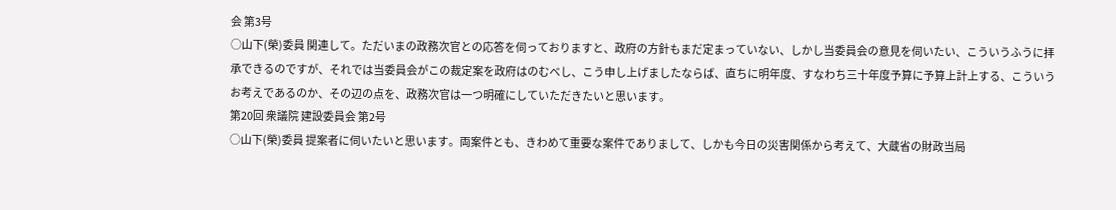会 第3号
○山下(榮)委員 関連して。ただいまの政務次官との応答を伺っておりますと、政府の方針もまだ定まっていない、しかし当委員会の意見を伺いたい、こういうふうに拝承できるのですが、それでは当委員会がこの裁定案を政府はのむべし、こう申し上げましたならば、直ちに明年度、すなわち三十年度予算に予算上計上する、こういうお考えであるのか、その辺の点を、政務次官は一つ明確にしていただきたいと思います。
第20回 衆議院 建設委員会 第2号
○山下(榮)委員 提案者に伺いたいと思います。両案件とも、きわめて重要な案件でありまして、しかも今日の災害関係から考えて、大蔵省の財政当局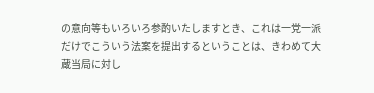の意向等もいろいろ参酌いたしますとき、これは一党一派だけでこういう法案を提出するということは、きわめて大蔵当局に対し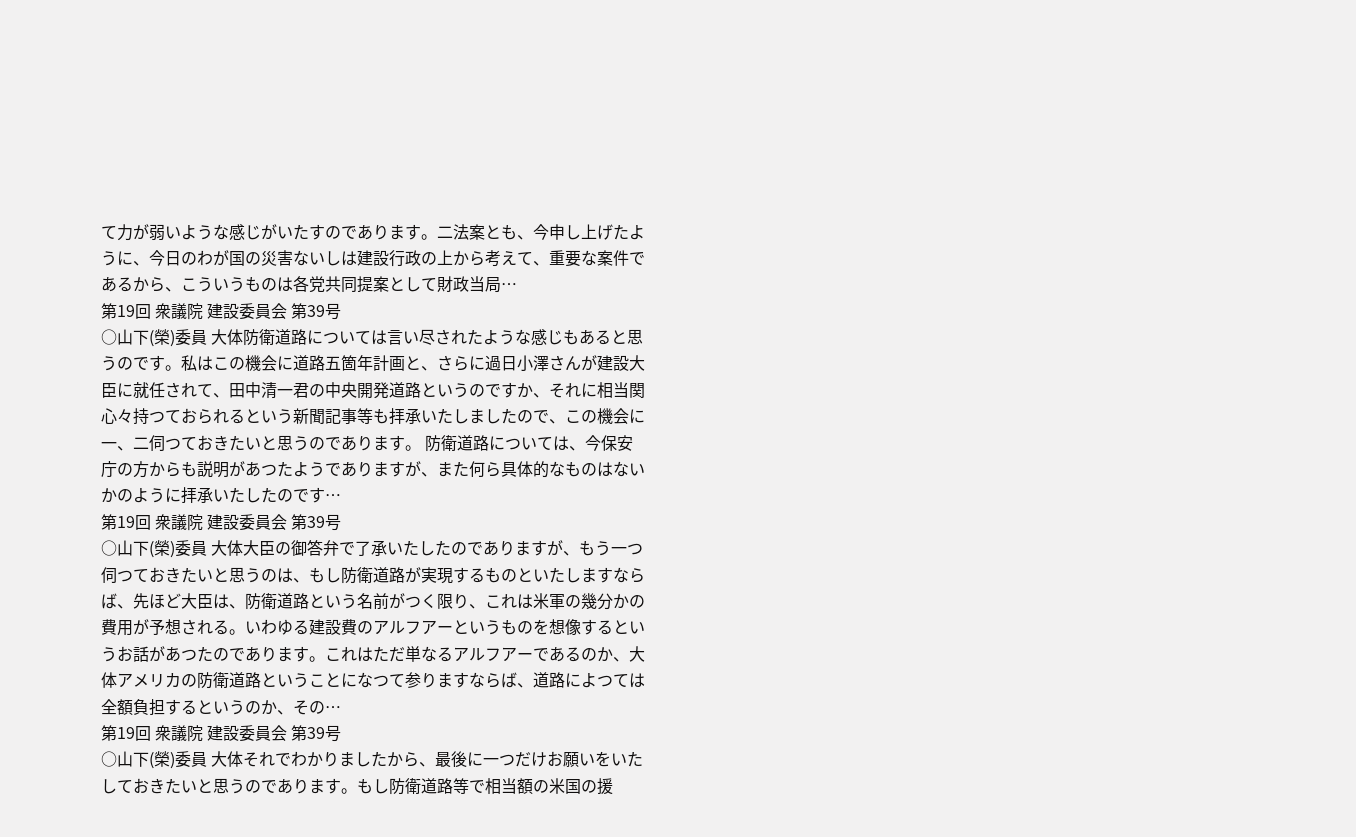て力が弱いような感じがいたすのであります。二法案とも、今申し上げたように、今日のわが国の災害ないしは建設行政の上から考えて、重要な案件であるから、こういうものは各党共同提案として財政当局…
第19回 衆議院 建設委員会 第39号
○山下(榮)委員 大体防衛道路については言い尽されたような感じもあると思うのです。私はこの機会に道路五箇年計画と、さらに過日小澤さんが建設大臣に就任されて、田中清一君の中央開発道路というのですか、それに相当関心々持つておられるという新聞記事等も拝承いたしましたので、この機会に一、二伺つておきたいと思うのであります。 防衛道路については、今保安庁の方からも説明があつたようでありますが、また何ら具体的なものはないかのように拝承いたしたのです…
第19回 衆議院 建設委員会 第39号
○山下(榮)委員 大体大臣の御答弁で了承いたしたのでありますが、もう一つ伺つておきたいと思うのは、もし防衛道路が実現するものといたしますならば、先ほど大臣は、防衛道路という名前がつく限り、これは米軍の幾分かの費用が予想される。いわゆる建設費のアルフアーというものを想像するというお話があつたのであります。これはただ単なるアルフアーであるのか、大体アメリカの防衛道路ということになつて参りますならば、道路によつては全額負担するというのか、その…
第19回 衆議院 建設委員会 第39号
○山下(榮)委員 大体それでわかりましたから、最後に一つだけお願いをいたしておきたいと思うのであります。もし防衛道路等で相当額の米国の援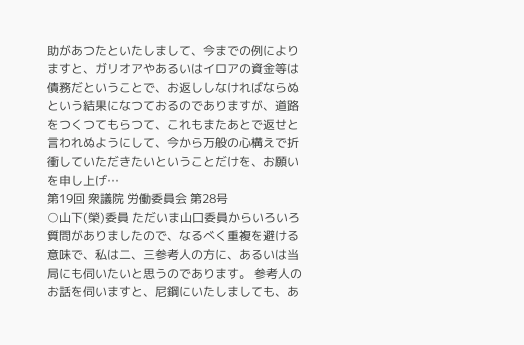助があつたといたしまして、今までの例によりますと、ガリオアやあるいはイロアの資金等は債務だということで、お返ししなければならぬという結果になつておるのでありますが、道路をつくつてもらつて、これもまたあとで返せと言われぬようにして、今から万般の心構えで折衝していただきたいということだけを、お願いを申し上げ…
第19回 衆議院 労働委員会 第28号
○山下(榮)委員 ただいま山口委員からいろいろ質問がありましたので、なるべく重複を避ける意味で、私は二、三参考人の方に、あるいは当局にも伺いたいと思うのであります。 参考人のお話を伺いますと、尼鋼にいたしましても、あ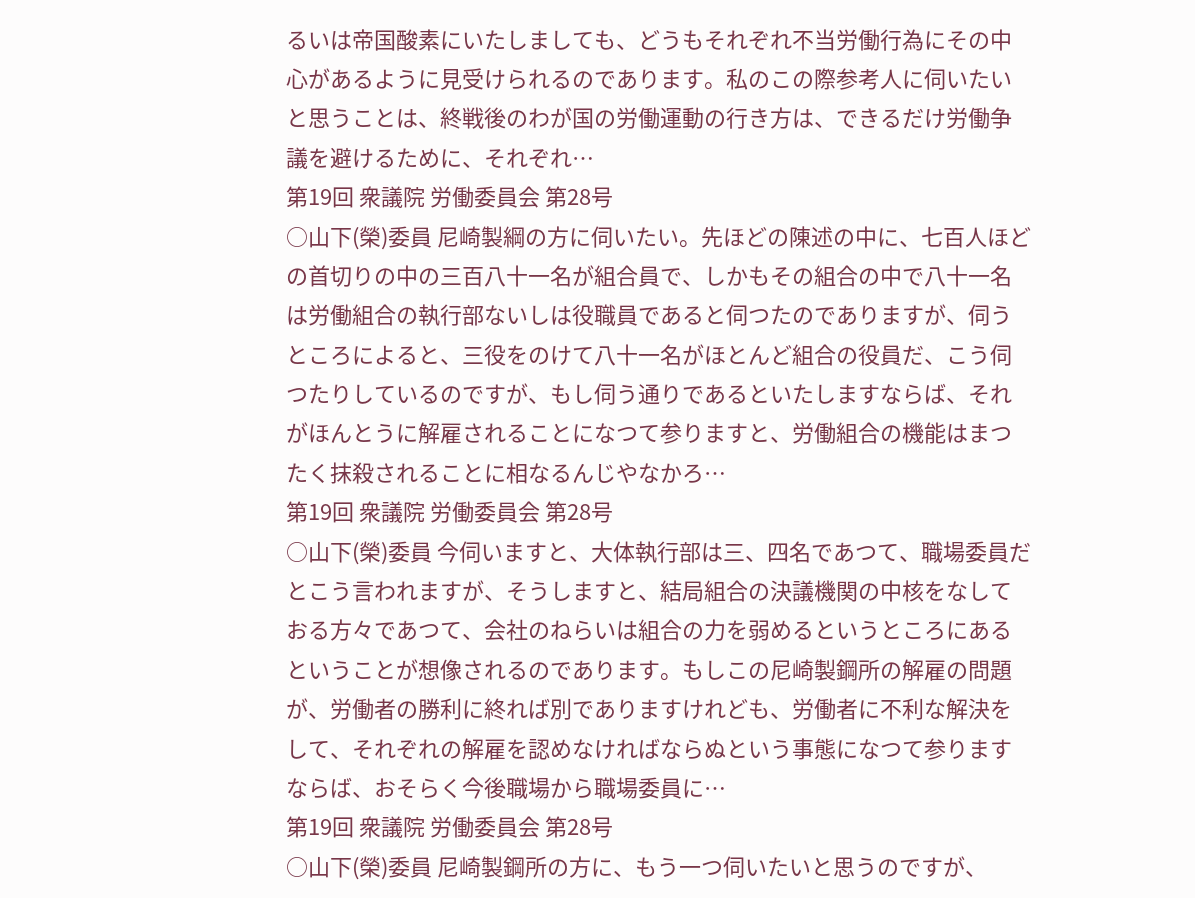るいは帝国酸素にいたしましても、どうもそれぞれ不当労働行為にその中心があるように見受けられるのであります。私のこの際参考人に伺いたいと思うことは、終戦後のわが国の労働運動の行き方は、できるだけ労働争議を避けるために、それぞれ…
第19回 衆議院 労働委員会 第28号
○山下(榮)委員 尼崎製綱の方に伺いたい。先ほどの陳述の中に、七百人ほどの首切りの中の三百八十一名が組合員で、しかもその組合の中で八十一名は労働組合の執行部ないしは役職員であると伺つたのでありますが、伺うところによると、三役をのけて八十一名がほとんど組合の役員だ、こう伺つたりしているのですが、もし伺う通りであるといたしますならば、それがほんとうに解雇されることになつて参りますと、労働組合の機能はまつたく抹殺されることに相なるんじやなかろ…
第19回 衆議院 労働委員会 第28号
○山下(榮)委員 今伺いますと、大体執行部は三、四名であつて、職場委員だとこう言われますが、そうしますと、結局組合の決議機関の中核をなしておる方々であつて、会社のねらいは組合の力を弱めるというところにあるということが想像されるのであります。もしこの尼崎製鋼所の解雇の問題が、労働者の勝利に終れば別でありますけれども、労働者に不利な解決をして、それぞれの解雇を認めなければならぬという事態になつて参りますならば、おそらく今後職場から職場委員に…
第19回 衆議院 労働委員会 第28号
○山下(榮)委員 尼崎製鋼所の方に、もう一つ伺いたいと思うのですが、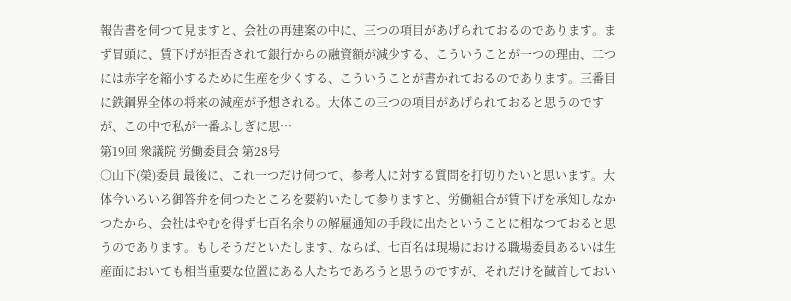報告書を伺つて見ますと、会社の再建案の中に、三つの項目があげられておるのであります。まず冒頭に、賃下げが拒否されて銀行からの融資額が減少する、こういうことが一つの理由、二つには赤字を縮小するために生産を少くする、こういうことが書かれておるのであります。三番目に鉄鋼界全体の将来の減産が予想される。大体この三つの項目があげられておると思うのですが、この中で私が一番ふしぎに思…
第19回 衆議院 労働委員会 第28号
○山下(榮)委員 最後に、これ一つだけ伺つて、参考人に対する質問を打切りたいと思います。大体今いろいろ御答弁を伺つたところを要約いたして参りますと、労働組合が賃下げを承知しなかつたから、会社はやむを得ず七百名余りの解雇通知の手段に出たということに相なつておると思うのであります。もしそうだといたします、ならば、七百名は現場における職場委員あるいは生産面においても相当重要な位置にある人たちであろうと思うのですが、それだけを馘首しておい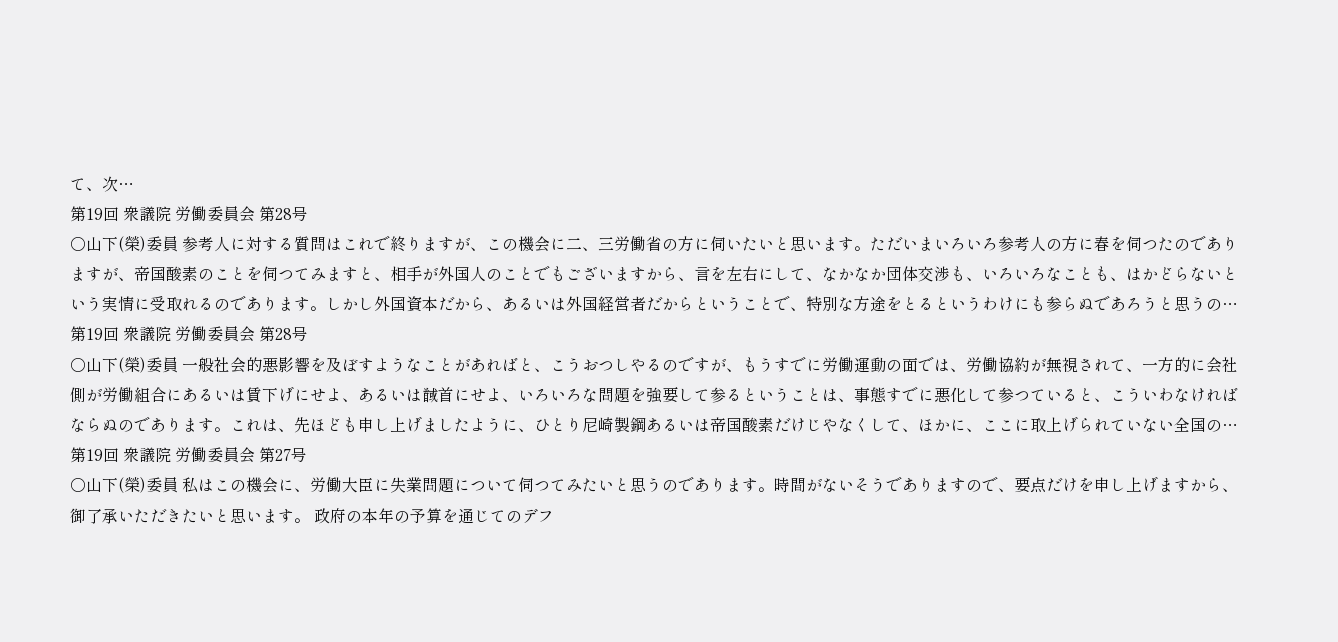て、次…
第19回 衆議院 労働委員会 第28号
○山下(榮)委員 参考人に対する質問はこれで終りますが、この機会に二、三労働省の方に伺いたいと思います。ただいまいろいろ参考人の方に春を伺つたのでありますが、帝国酸素のことを伺つてみますと、相手が外国人のことでもございますから、言を左右にして、なかなか団体交渉も、いろいろなことも、はかどらないという実情に受取れるのであります。しかし外国資本だから、あるいは外国経営者だからということで、特別な方途をとるというわけにも参らぬであろうと思うの…
第19回 衆議院 労働委員会 第28号
○山下(榮)委員 一般社会的悪影響を及ぼすようなことがあればと、こうおつしやるのですが、もうすでに労働運動の面では、労働協約が無視されて、一方的に会社側が労働組合にあるいは賃下げにせよ、あるいは馘首にせよ、いろいろな問題を強要して参るということは、事態すでに悪化して参つていると、こういわなければならぬのであります。これは、先ほども申し上げましたように、ひとり尼崎製鋼あるいは帝国酸素だけじやなくして、ほかに、ここに取上げられていない全国の…
第19回 衆議院 労働委員会 第27号
○山下(榮)委員 私はこの機会に、労働大臣に失業問題について伺つてみたいと思うのであります。時間がないそうでありますので、要点だけを申し上げますから、御了承いただきたいと思います。 政府の本年の予算を通じてのデフ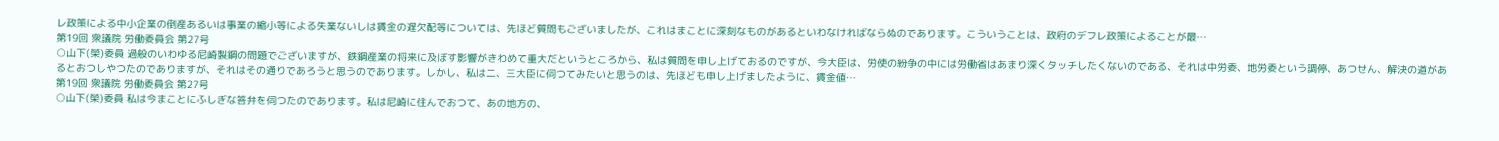レ政策による中小企業の倒産あるいは事業の縮小等による失業ないしは賃金の遅欠配等については、先ほど質問もございましたが、これはまことに深刻なものがあるといわなければならぬのであります。こういうことは、政府のデフレ政策によることが最…
第19回 衆議院 労働委員会 第27号
○山下(榮)委員 過般のいわゆる尼崎製鋼の問題でございますが、鉄鋼産業の将来に及ぼす影響がきわめて重大だというところから、私は質問を申し上げておるのですが、今大臣は、労使の紛争の中には労働省はあまり深くタッチしたくないのである、それは中労委、地労委という調停、あつせん、解決の道があるとおつしやつたのでありますが、それはその通りであろうと思うのであります。しかし、私は二、三大臣に伺つてみたいと思うのは、先ほども申し上げましたように、賃金値…
第19回 衆議院 労働委員会 第27号
○山下(榮)委員 私は今まことにふしぎな答弁を伺つたのであります。私は尼崎に住んでおつて、あの地方の、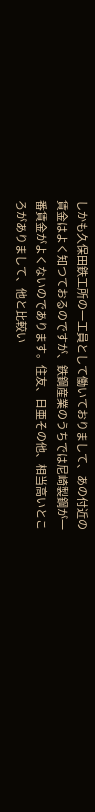しかも久保田鉄工所の一工員として働いておりまして、あの付近の賃金はよく知つておるのですが、鉄鋼産業のうちでは尼崎製鋼が一番賃金がよくないのであります。住友、日亜その他、相当高いところがありまして、他と比較い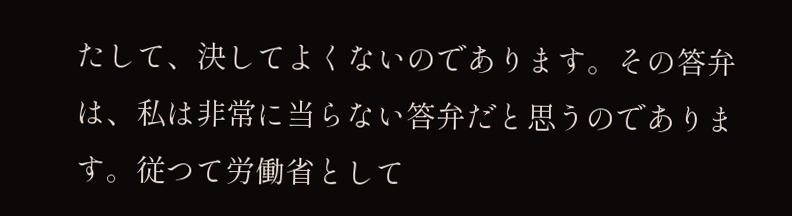たして、決してよくないのであります。その答弁は、私は非常に当らない答弁だと思うのであります。従つて労働省として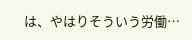は、やはりそういう労働…